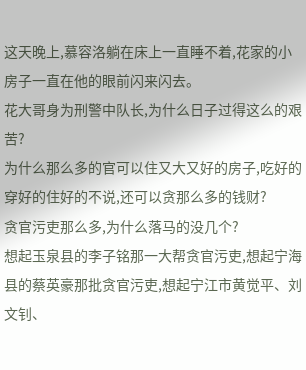这天晚上,慕容洛躺在床上一直睡不着,花家的小房子一直在他的眼前闪来闪去。
花大哥身为刑警中队长,为什么日子过得这么的艰苦?
为什么那么多的官可以住又大又好的房子,吃好的穿好的住好的不说,还可以贪那么多的钱财?
贪官污吏那么多,为什么落马的没几个?
想起玉泉县的李子铭那一大帮贪官污吏,想起宁海县的蔡英豪那批贪官污吏,想起宁江市黄觉平、刘文钊、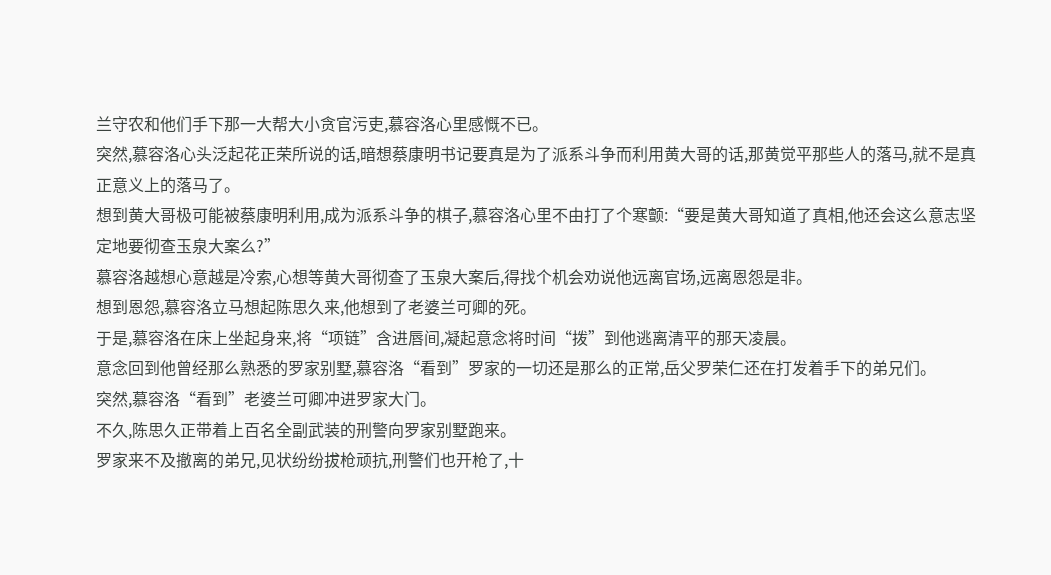兰守农和他们手下那一大帮大小贪官污吏,慕容洛心里感慨不已。
突然,慕容洛心头泛起花正荣所说的话,暗想蔡康明书记要真是为了派系斗争而利用黄大哥的话,那黄觉平那些人的落马,就不是真正意义上的落马了。
想到黄大哥极可能被蔡康明利用,成为派系斗争的棋子,慕容洛心里不由打了个寒颤:“要是黄大哥知道了真相,他还会这么意志坚定地要彻查玉泉大案么?”
慕容洛越想心意越是冷索,心想等黄大哥彻查了玉泉大案后,得找个机会劝说他远离官场,远离恩怨是非。
想到恩怨,慕容洛立马想起陈思久来,他想到了老婆兰可卿的死。
于是,慕容洛在床上坐起身来,将“项链”含进唇间,凝起意念将时间“拨”到他逃离清平的那天凌晨。
意念回到他曾经那么熟悉的罗家别墅,慕容洛“看到”罗家的一切还是那么的正常,岳父罗荣仁还在打发着手下的弟兄们。
突然,慕容洛“看到”老婆兰可卿冲进罗家大门。
不久,陈思久正带着上百名全副武装的刑警向罗家别墅跑来。
罗家来不及撤离的弟兄,见状纷纷拔枪顽抗,刑警们也开枪了,十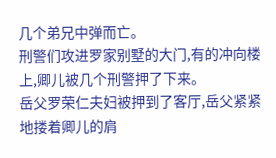几个弟兄中弹而亡。
刑警们攻进罗家别墅的大门,有的冲向楼上,卿儿被几个刑警押了下来。
岳父罗荣仁夫妇被押到了客厅,岳父紧紧地搂着卿儿的肩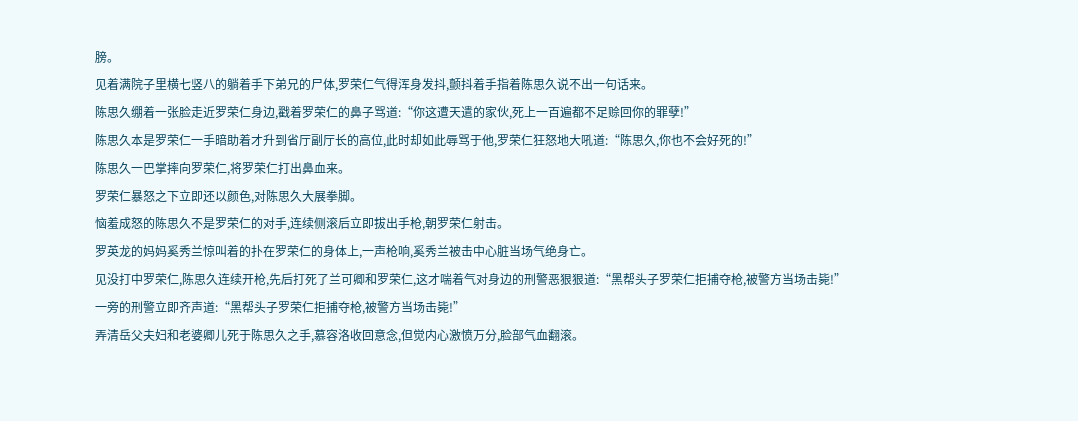膀。
见着满院子里横七竖八的躺着手下弟兄的尸体,罗荣仁气得浑身发抖,颤抖着手指着陈思久说不出一句话来。
陈思久绷着一张脸走近罗荣仁身边,戳着罗荣仁的鼻子骂道:“你这遭天遣的家伙,死上一百遍都不足赊回你的罪孽!”
陈思久本是罗荣仁一手暗助着才升到省厅副厅长的高位,此时却如此辱骂于他,罗荣仁狂怒地大吼道:“陈思久,你也不会好死的!”
陈思久一巴掌摔向罗荣仁,将罗荣仁打出鼻血来。
罗荣仁暴怒之下立即还以颜色,对陈思久大展拳脚。
恼羞成怒的陈思久不是罗荣仁的对手,连续侧滚后立即拔出手枪,朝罗荣仁射击。
罗英龙的妈妈奚秀兰惊叫着的扑在罗荣仁的身体上,一声枪响,奚秀兰被击中心脏当场气绝身亡。
见没打中罗荣仁,陈思久连续开枪,先后打死了兰可卿和罗荣仁,这才喘着气对身边的刑警恶狠狠道:“黑帮头子罗荣仁拒捕夺枪,被警方当场击毙!”
一旁的刑警立即齐声道:“黑帮头子罗荣仁拒捕夺枪,被警方当场击毙!”
弄清岳父夫妇和老婆卿儿死于陈思久之手,慕容洛收回意念,但觉内心激愤万分,脸部气血翻滚。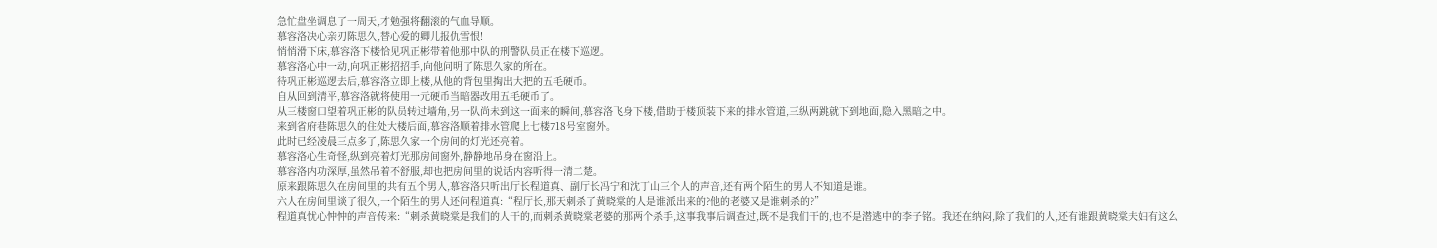急忙盘坐调息了一周天,才勉强将翻滚的气血导顺。
慕容洛决心亲刃陈思久,替心爱的卿儿报仇雪恨!
悄悄滑下床,慕容洛下楼恰见巩正彬带着他那中队的刑警队员正在楼下巡逻。
慕容洛心中一动,向巩正彬招招手,向他问明了陈思久家的所在。
待巩正彬巡逻去后,慕容洛立即上楼,从他的背包里掏出大把的五毛硬币。
自从回到清平,慕容洛就将使用一元硬币当暗器改用五毛硬币了。
从三楼窗口望着巩正彬的队员转过墙角,另一队尚未到这一面来的瞬间,慕容洛飞身下楼,借助于楼顶装下来的排水管道,三纵两跳就下到地面,隐入黑暗之中。
来到省府巷陈思久的住处大楼后面,慕容洛顺着排水管爬上七楼718号室窗外。
此时已经凌晨三点多了,陈思久家一个房间的灯光还亮着。
慕容洛心生奇怪,纵到亮着灯光那房间窗外,静静地吊身在窗沿上。
慕容洛内功深厚,虽然吊着不舒服,却也把房间里的说话内容听得一清二楚。
原来跟陈思久在房间里的共有五个男人,慕容洛只听出厅长程道真、副厅长冯宁和沈丁山三个人的声音,还有两个陌生的男人不知道是谁。
六人在房间里谈了很久,一个陌生的男人还问程道真:“程厅长,那天刺杀了黄晓棠的人是谁派出来的?他的老婆又是谁刺杀的?”
程道真忧心忡忡的声音传来:“刺杀黄晓棠是我们的人干的,而刺杀黄晓棠老婆的那两个杀手,这事我事后调查过,既不是我们干的,也不是潜逃中的李子铭。我还在纳闷,除了我们的人,还有谁跟黄晓棠夫妇有这么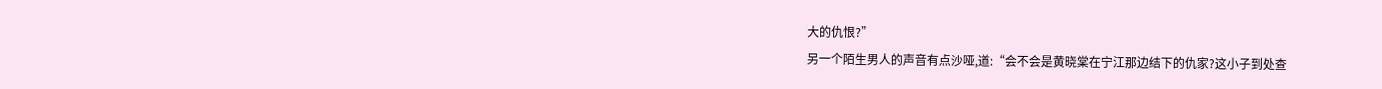大的仇恨?”
另一个陌生男人的声音有点沙哑,道:“会不会是黄晓棠在宁江那边结下的仇家?这小子到处查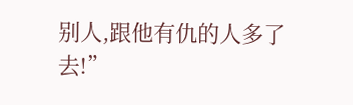别人,跟他有仇的人多了去!”